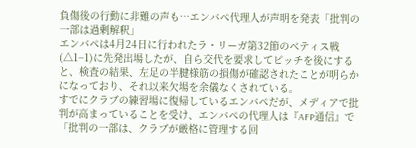負傷後の行動に非難の声も…エンバペ代理人が声明を発表「批判の一部は過剰解釈」
エンバペは4月24日に行われたラ・リーガ第32節のベティス戦(△1−1)に先発出場したが、自ら交代を要求してピッチを後にすると、検査の結果、左足の半腱様筋の損傷が確認されたことが明らかになっており、それ以来欠場を余儀なくされている。
すでにクラブの練習場に復帰しているエンバペだが、メディアで批判が高まっていることを受け、エンバペの代理人は『AFP通信』で「批判の一部は、クラブが厳格に管理する回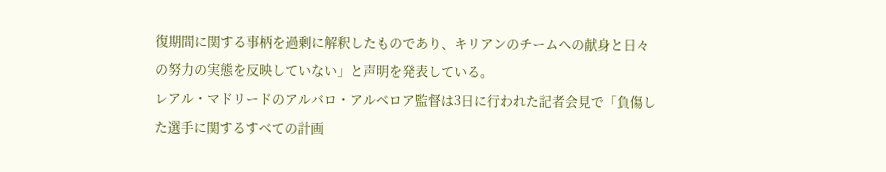復期間に関する事柄を過剰に解釈したものであり、キリアンのチームへの献身と日々の努力の実態を反映していない」と声明を発表している。
レアル・マドリードのアルバロ・アルベロア監督は3日に行われた記者会見で「負傷した選手に関するすべての計画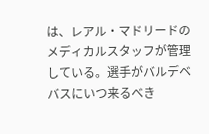は、レアル・マドリードのメディカルスタッフが管理している。選手がバルデベバスにいつ来るべき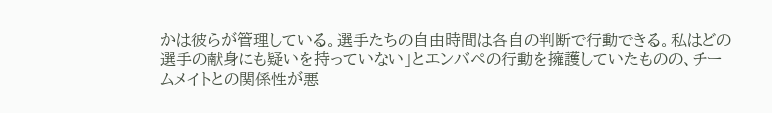かは彼らが管理している。選手たちの自由時間は各自の判断で行動できる。私はどの選手の献身にも疑いを持っていない」とエンバペの行動を擁護していたものの、チームメイトとの関係性が悪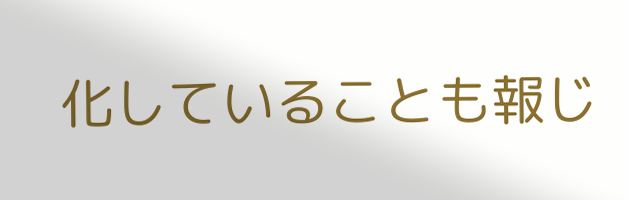化していることも報じ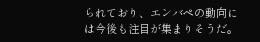られており、エンバペの動向には今後も注目が集まりそうだ。